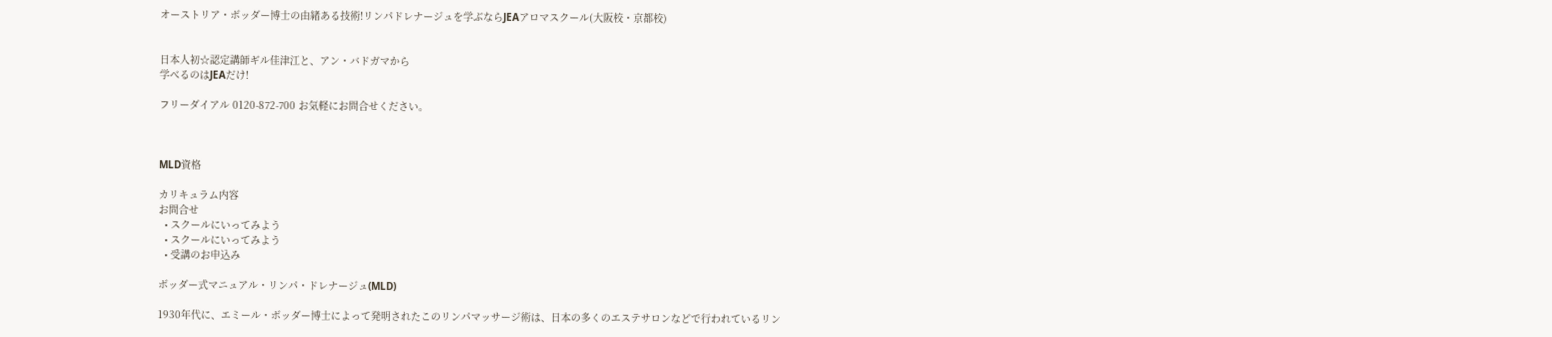オーストリア・ボッダー博士の由緒ある技術!リンパドレナージュを学ぶならJEAアロマスクール(大阪校・京都校)


日本人初☆認定講師ギル佳津江と、アン・バドガマから
学べるのはJEAだけ!

フリーダイアル 0120-872-700 お気軽にお問合せください。



MLD資格

カリキュラム内容
お問合せ
  • スクールにいってみよう
  • スクールにいってみよう
  • 受講のお申込み

ボッダー式マニュアル・リンパ・ドレナージュ(MLD)

1930年代に、エミール・ボッダー博士によって発明されたこのリンパマッサージ術は、日本の多くのエステサロンなどで行われているリン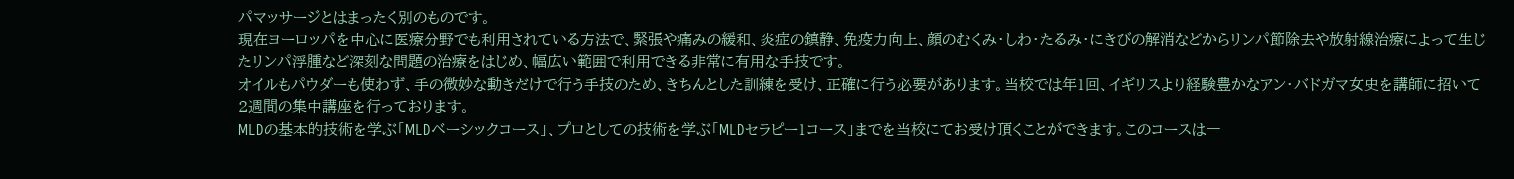パマッサージとはまったく別のものです。
現在ヨーロッパを中心に医療分野でも利用されている方法で、緊張や痛みの緩和、炎症の鎮静、免疫力向上、顔のむくみ・しわ・たるみ・にきびの解消などからリンパ節除去や放射線治療によって生じたリンパ浮腫など深刻な問題の治療をはじめ、幅広い範囲で利用できる非常に有用な手技です。
オイルもパウダーも使わず、手の微妙な動きだけで行う手技のため、きちんとした訓練を受け、正確に行う必要があります。当校では年1回、イギリスより経験豊かなアン・バドガマ女史を講師に招いて2週間の集中講座を行っております。
MLDの基本的技術を学ぶ「MLDベーシックコース」、プロとしての技術を学ぶ「MLDセラピー1コース」までを当校にてお受け頂くことができます。このコースは一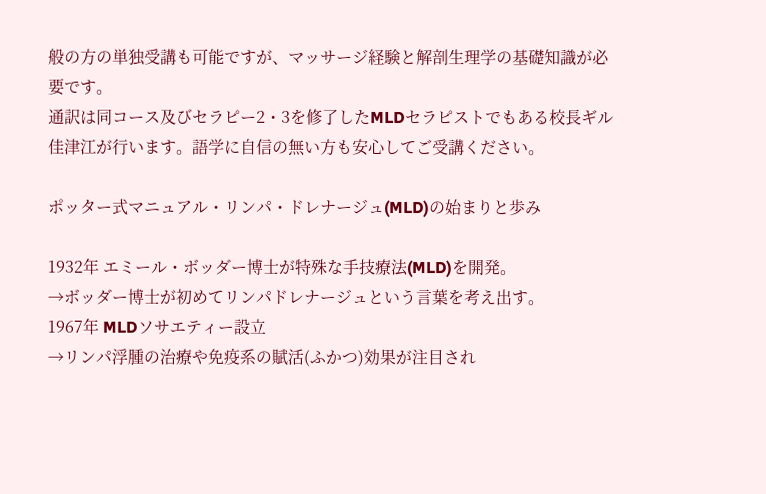般の方の単独受講も可能ですが、マッサージ経験と解剖生理学の基礎知識が必要です。
通訳は同コース及びセラピー2・3を修了したMLDセラピストでもある校長ギル佳津江が行います。語学に自信の無い方も安心してご受講ください。

ポッター式マニュアル・リンパ・ドレナージュ(MLD)の始まりと歩み

1932年 エミール・ボッダー博士が特殊な手技療法(MLD)を開発。
→ボッダー博士が初めてリンパドレナージュという言葉を考え出す。
1967年 MLDソサエティー設立
→リンパ浮腫の治療や免疫系の賦活(ふかつ)効果が注目され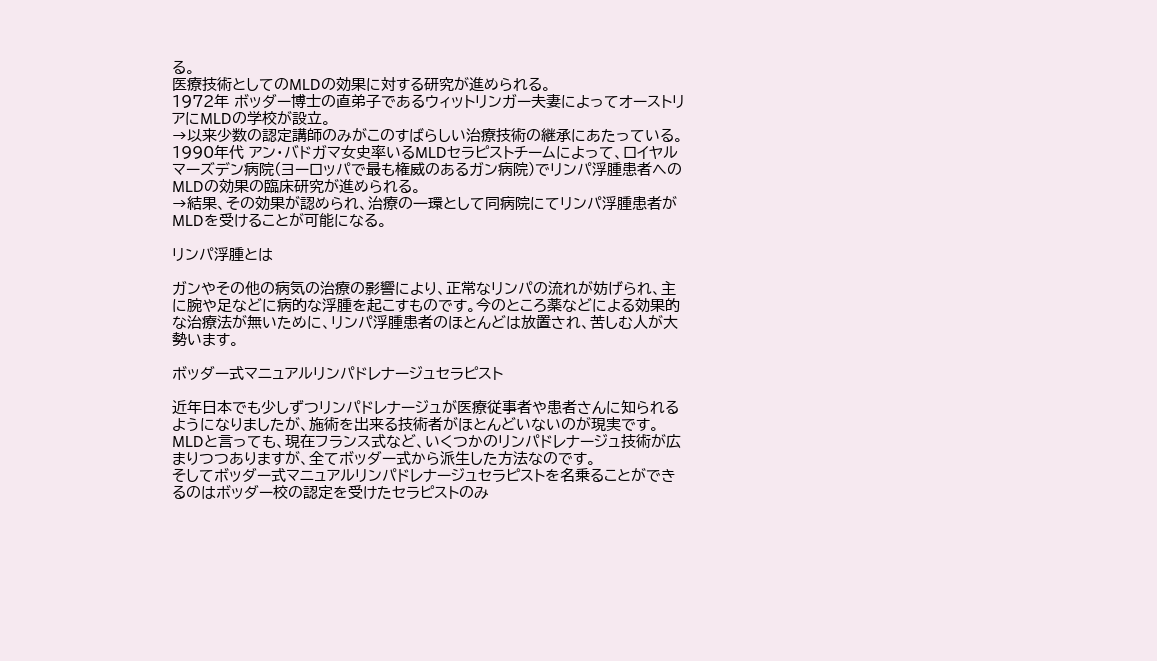る。
医療技術としてのMLDの効果に対する研究が進められる。
1972年 ボッダー博士の直弟子であるウィットリンガー夫妻によってオーストリアにMLDの学校が設立。
→以来少数の認定講師のみがこのすばらしい治療技術の継承にあたっている。
1990年代 アン・バドガマ女史率いるMLDセラピストチームによって、ロイヤルマーズデン病院(ヨーロッパで最も権威のあるガン病院)でリンパ浮腫患者へのMLDの効果の臨床研究が進められる。
→結果、その効果が認められ、治療の一環として同病院にてリンパ浮腫患者がMLDを受けることが可能になる。

リンパ浮腫とは

ガンやその他の病気の治療の影響により、正常なリンパの流れが妨げられ、主に腕や足などに病的な浮腫を起こすものです。今のところ薬などによる効果的な治療法が無いために、リンパ浮腫患者のほとんどは放置され、苦しむ人が大勢います。

ボッダー式マニュアルリンパドレナージュセラピスト

近年日本でも少しずつリンパドレナージュが医療従事者や患者さんに知られるようになりましたが、施術を出来る技術者がほとんどいないのが現実です。
MLDと言っても、現在フランス式など、いくつかのリンパドレナージュ技術が広まりつつありますが、全てボッダー式から派生した方法なのです。
そしてボッダー式マニュアルリンパドレナージュセラピストを名乗ることができるのはボッダー校の認定を受けたセラピストのみ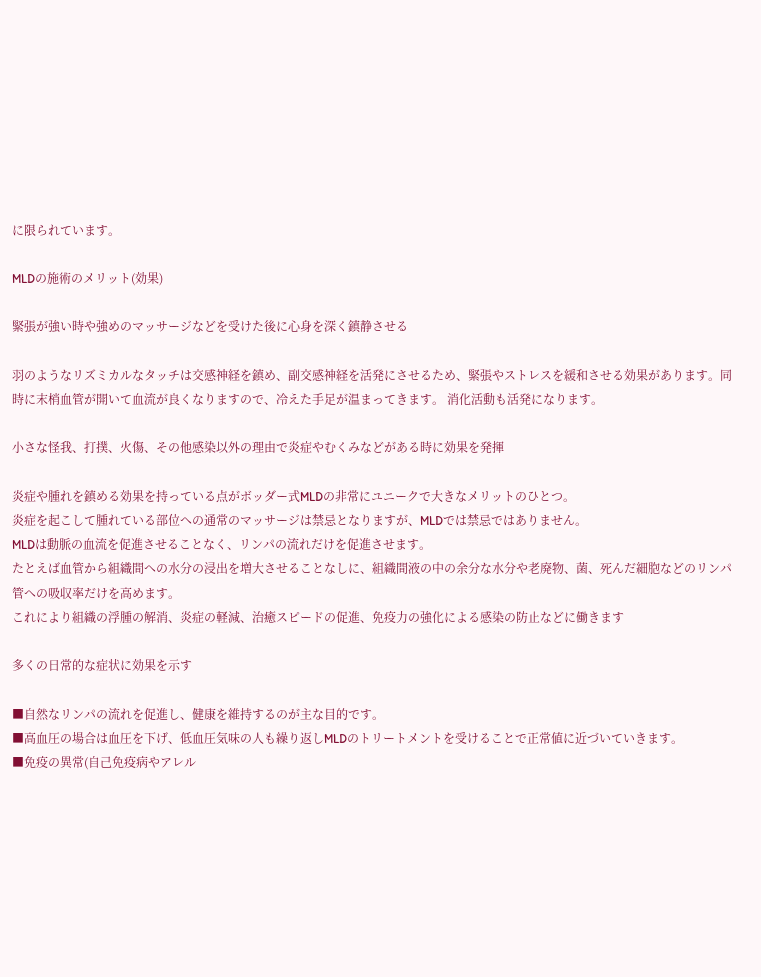に限られています。

MLDの施術のメリット(効果)

緊張が強い時や強めのマッサージなどを受けた後に心身を深く鎮静させる

羽のようなリズミカルなタッチは交感神経を鎮め、副交感神経を活発にさせるため、緊張やストレスを緩和させる効果があります。同時に末梢血管が開いて血流が良くなりますので、冷えた手足が温まってきます。 消化活動も活発になります。

小さな怪我、打撲、火傷、その他感染以外の理由で炎症やむくみなどがある時に効果を発揮

炎症や腫れを鎮める効果を持っている点がボッダー式MLDの非常にユニークで大きなメリットのひとつ。
炎症を起こして腫れている部位への通常のマッサージは禁忌となりますが、MLDでは禁忌ではありません。
MLDは動脈の血流を促進させることなく、リンパの流れだけを促進させます。
たとえば血管から組織間への水分の浸出を増大させることなしに、組織間液の中の余分な水分や老廃物、菌、死んだ細胞などのリンパ管への吸収率だけを高めます。
これにより組織の浮腫の解消、炎症の軽減、治癒スピードの促進、免疫力の強化による感染の防止などに働きます

多くの日常的な症状に効果を示す

■自然なリンパの流れを促進し、健康を維持するのが主な目的です。
■高血圧の場合は血圧を下げ、低血圧気味の人も繰り返しMLDのトリートメントを受けることで正常値に近づいていきます。
■免疫の異常(自己免疫病やアレル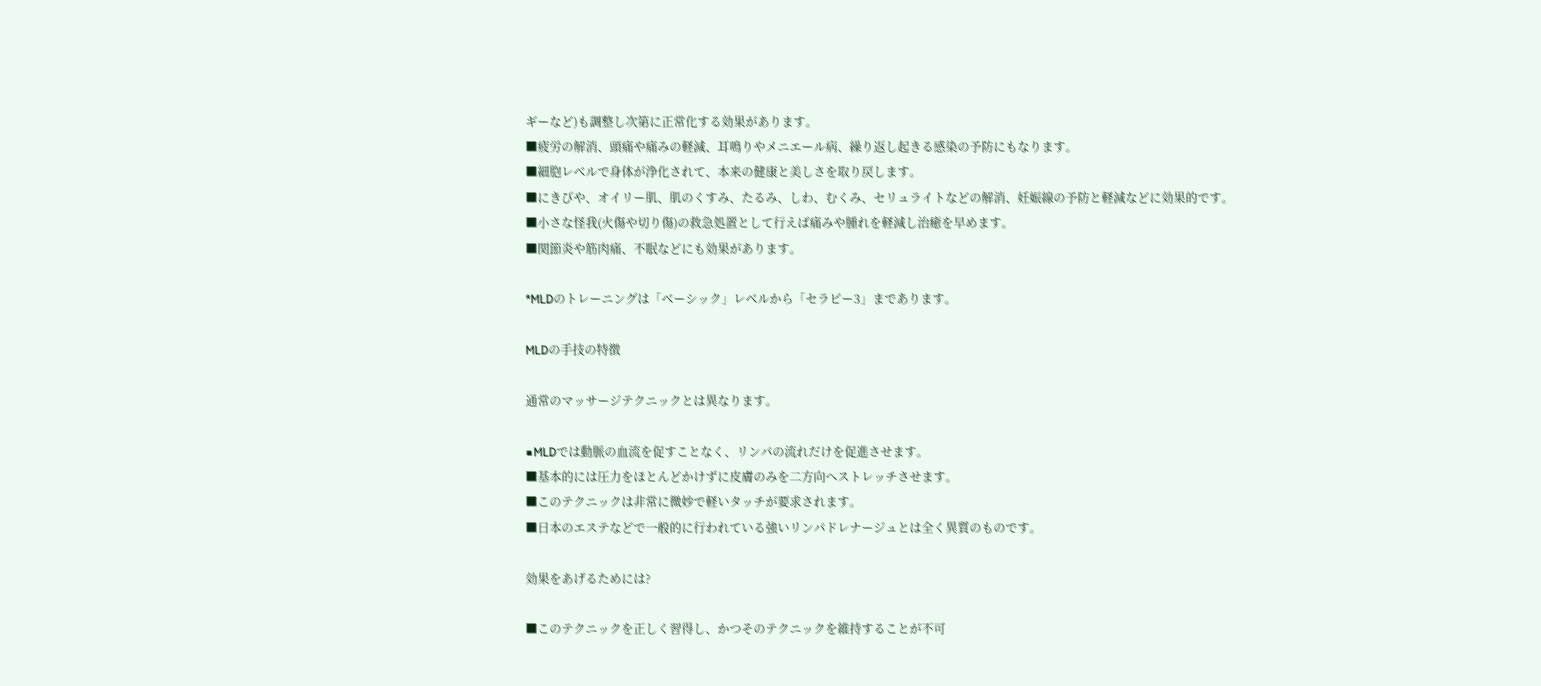ギーなど)も調整し次第に正常化する効果があります。
■疲労の解消、頭痛や痛みの軽減、耳鳴りやメニエール病、繰り返し起きる感染の予防にもなります。
■細胞レベルで身体が浄化されて、本来の健康と美しさを取り戻します。
■にきびや、オイリー肌、肌のくすみ、たるみ、しわ、むくみ、セリュライトなどの解消、妊娠線の予防と軽減などに効果的です。
■小さな怪我(火傷や切り傷)の救急処置として行えば痛みや腫れを軽減し治癒を早めます。
■関節炎や筋肉痛、不眠などにも効果があります。

*MLDのトレーニングは「ベーシック」レベルから「セラピー3」まであります。

MLDの手技の特徴

通常のマッサージテクニックとは異なります。

■MLDでは動脈の血流を促すことなく、リンパの流れだけを促進させます。
■基本的には圧力をほとんどかけずに皮膚のみを二方向へストレッチさせます。
■このテクニックは非常に微妙で軽いタッチが要求されます。
■日本のエステなどで一般的に行われている強いリンパドレナージュとは全く異質のものです。

効果をあげるためには?

■このテクニックを正しく習得し、かつそのテクニックを維持することが不可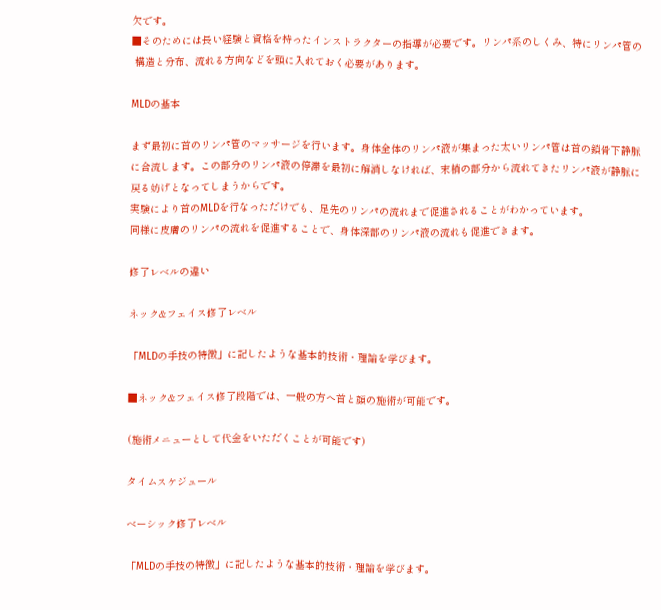欠です。
■そのためには長い経験と資格を持ったインストラクターの指導が必要です。リンパ系のしくみ、特にリンパ管の
 構造と分布、流れる方向などを頭に入れておく必要があります。

MLDの基本

まず最初に首のリンパ管のマッサージを行います。身体全体のリンパ液が集まった太いリンパ管は首の鎖骨下静脈に合流します。この部分のリンパ液の停滞を最初に解消しなければ、末梢の部分から流れてきたリンパ液が静脈に戻る妨げとなってしまうからです。
実験により首のMLDを行なっただけでも、足先のリンパの流れまで促進されることがわかっています。
同様に皮膚のリンパの流れを促進することで、身体深部のリンパ液の流れも促進できます。

修了レベルの違い

ネック&フェイス修了レベル

「MLDの手技の特徴」に記したような基本的技術・理論を学びます。

■ネック&フェイス修了段階では、一般の方へ首と顔の施術が可能です。

(施術メニューとして代金をいただくことが可能です)

タイムスケジュール

ベーシック修了レベル

「MLDの手技の特徴」に記したような基本的技術・理論を学びます。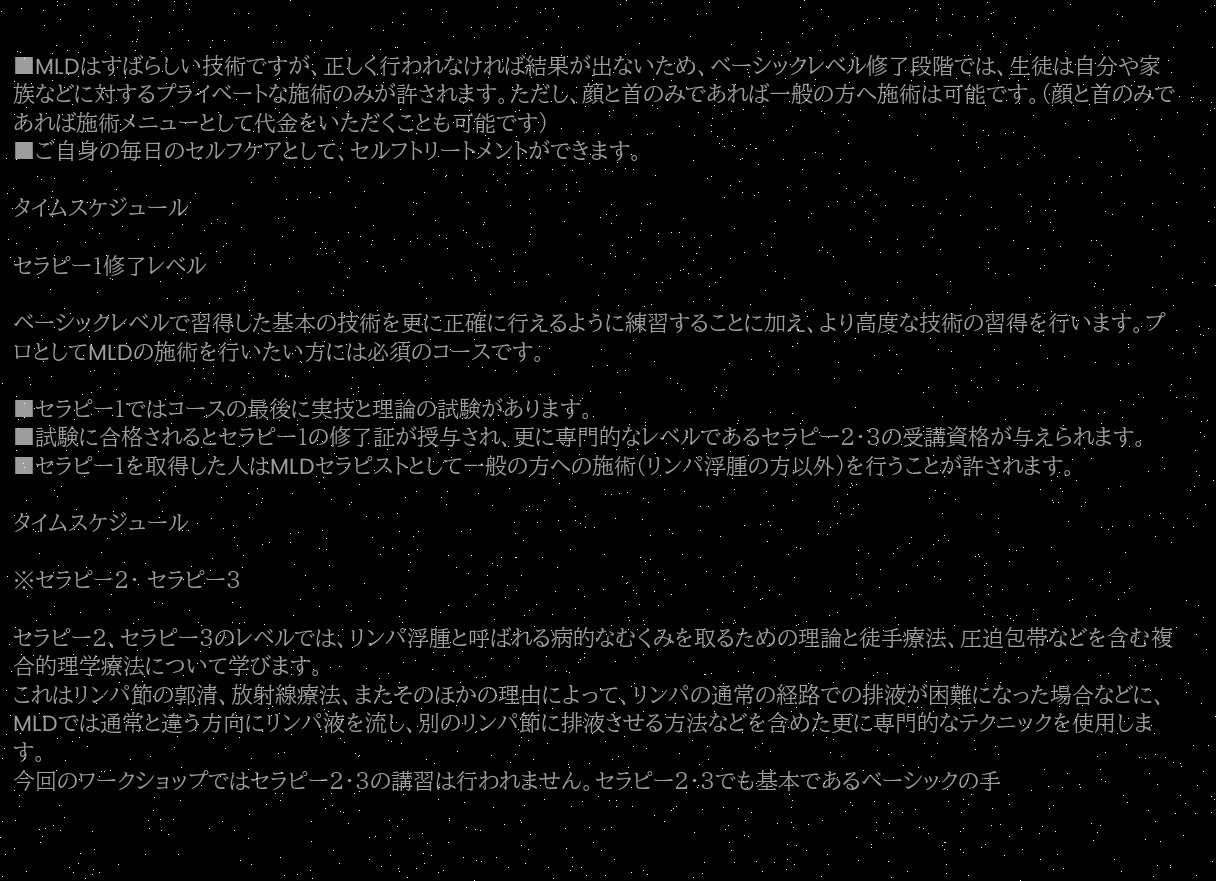■MLDはすばらしい技術ですが、正しく行われなければ結果が出ないため、ベーシックレベル修了段階では、生徒は自分や家族などに対するプライベートな施術のみが許されます。ただし、顔と首のみであれば一般の方へ施術は可能です。(顔と首のみであれば施術メニューとして代金をいただくことも可能です)
■ご自身の毎日のセルフケアとして、セルフトリートメントができます。

タイムスケジュール

セラピー1修了レベル

ベーシックレベルで習得した基本の技術を更に正確に行えるように練習することに加え、より高度な技術の習得を行います。プロとしてMLDの施術を行いたい方には必須のコースです。

■セラピー1ではコースの最後に実技と理論の試験があります。
■試験に合格されるとセラピー1の修了証が授与され、更に専門的なレベルであるセラピー2・3の受講資格が与えられます。
■セラピー1を取得した人はMLDセラピストとして一般の方への施術(リンパ浮腫の方以外)を行うことが許されます。

タイムスケジュール

※セラピー2・ セラピー3

セラピー2、セラピー3のレベルでは、リンパ浮腫と呼ばれる病的なむくみを取るための理論と徒手療法、圧迫包帯などを含む複合的理学療法について学びます。
これはリンパ節の郭清、放射線療法、またそのほかの理由によって、リンパの通常の経路での排液が困難になった場合などに、MLDでは通常と違う方向にリンパ液を流し、別のリンパ節に排液させる方法などを含めた更に専門的なテクニックを使用します。
今回のワークショップではセラピー2・3の講習は行われません。セラピー2・3でも基本であるベーシックの手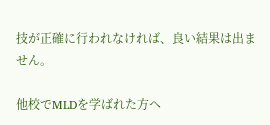技が正確に行われなければ、良い結果は出ません。

他校でMLDを学ばれた方へ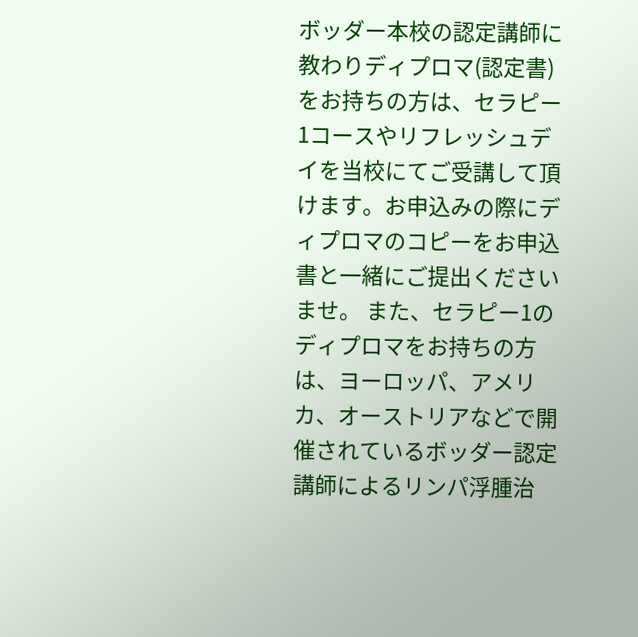ボッダー本校の認定講師に教わりディプロマ(認定書)をお持ちの方は、セラピー1コースやリフレッシュデイを当校にてご受講して頂けます。お申込みの際にディプロマのコピーをお申込書と一緒にご提出くださいませ。 また、セラピー1のディプロマをお持ちの方は、ヨーロッパ、アメリカ、オーストリアなどで開催されているボッダー認定講師によるリンパ浮腫治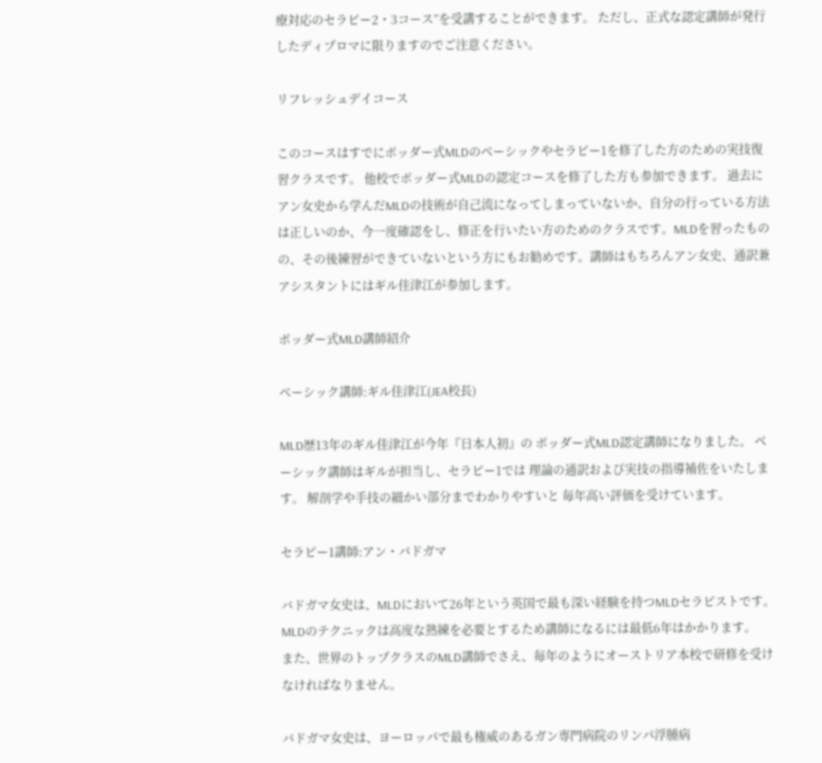療対応のセラピー2・3コース”を受講することができます。 ただし、正式な認定講師が発行したディプロマに限りますのでご注意ください。

リフレッシュデイコース

このコースはすでにボッダー式MLDのベーシックやセラピー1を修了した方のための実技復習クラスです。 他校でボッダー式MLDの認定コースを修了した方も参加できます。 過去にアン女史から学んだMLDの技術が自己流になってしまっていないか、自分の行っている方法は正しいのか、今一度確認をし、修正を行いたい方のためのクラスです。MLDを習ったものの、その後練習ができていないという方にもお勧めです。講師はもちろんアン女史、通訳兼アシスタントにはギル佳津江が参加します。

ボッダー式MLD講師紹介

ベーシック講師:ギル佳津江(JEA校長)

MLD歴13年のギル佳津江が今年『日本人初』の ボッダー式MLD認定講師になりました。 ベーシック講師はギルが担当し、セラピー1では 理論の通訳および実技の指導補佐をいたします。 解剖学や手技の細かい部分までわかりやすいと 毎年高い評価を受けています。

セラピー1講師:アン・バドガマ

バドガマ女史は、MLDにおいて26年という英国で最も深い経験を持つMLDセラピストです。
MLDのテクニックは高度な熟練を必要とするため講師になるには最低6年はかかります。
また、世界のトップクラスのMLD講師でさえ、毎年のようにオーストリア本校で研修を受けなければなりません。

バドガマ女史は、ヨーロッパで最も権威のあるガン専門病院のリンパ浮腫病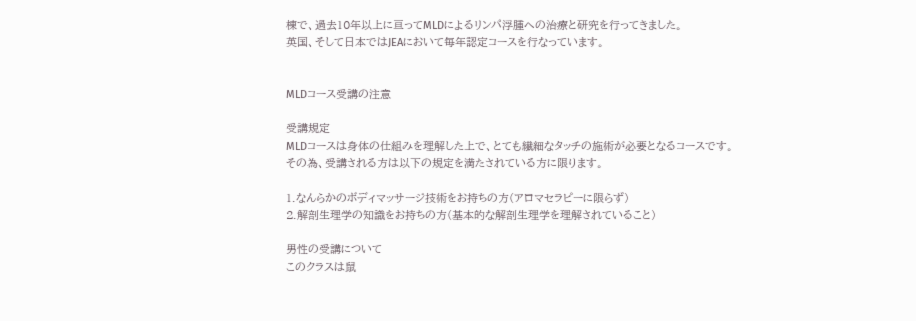棟で、過去10年以上に亘ってMLDによるリンパ浮腫への治療と研究を行ってきました。
英国、そして日本ではJEAにおいて毎年認定コースを行なっています。


MLDコース受講の注意

受講規定
MLDコースは身体の仕組みを理解した上で、とても繊細なタッチの施術が必要となるコースです。
その為、受講される方は以下の規定を満たされている方に限ります。

1.なんらかのボディマッサージ技術をお持ちの方(アロマセラピーに限らず)
2.解剖生理学の知識をお持ちの方(基本的な解剖生理学を理解されていること)

男性の受講について
このクラスは鼠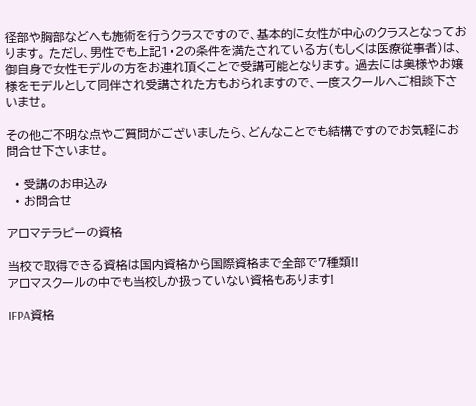径部や胸部などへも施術を行うクラスですので、基本的に女性が中心のクラスとなっております。 ただし、男性でも上記1・2の条件を満たされている方(もしくは医療従事者)は、御自身で女性モデルの方をお連れ頂くことで受講可能となります。 過去には奥様やお嬢様をモデルとして同伴され受講された方もおられますので、一度スクールへご相談下さいませ。

その他ご不明な点やご質問がございましたら、どんなことでも結構ですのでお気軽にお問合せ下さいませ。

  • 受講のお申込み
  • お問合せ

アロマテラピーの資格

当校で取得できる資格は国内資格から国際資格まで全部で7種類!!
アロマスクールの中でも当校しか扱っていない資格もあります!

IFPA資格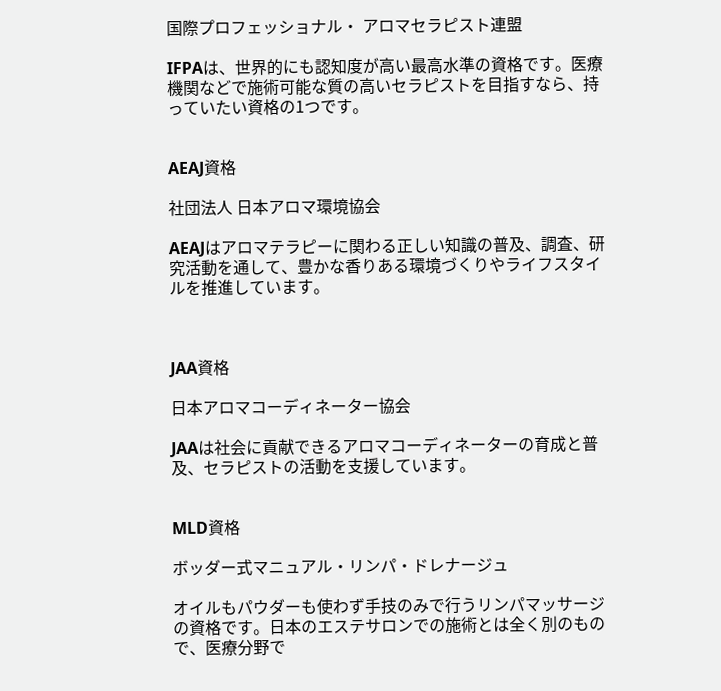国際プロフェッショナル・ アロマセラピスト連盟

IFPAは、世界的にも認知度が高い最高水準の資格です。医療機関などで施術可能な質の高いセラピストを目指すなら、持っていたい資格の1つです。


AEAJ資格

社団法人 日本アロマ環境協会

AEAJはアロマテラピーに関わる正しい知識の普及、調査、研究活動を通して、豊かな香りある環境づくりやライフスタイルを推進しています。



JAA資格

日本アロマコーディネーター協会

JAAは社会に貢献できるアロマコーディネーターの育成と普及、セラピストの活動を支援しています。


MLD資格

ボッダー式マニュアル・リンパ・ドレナージュ

オイルもパウダーも使わず手技のみで行うリンパマッサージの資格です。日本のエステサロンでの施術とは全く別のもので、医療分野で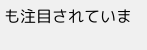も注目されていま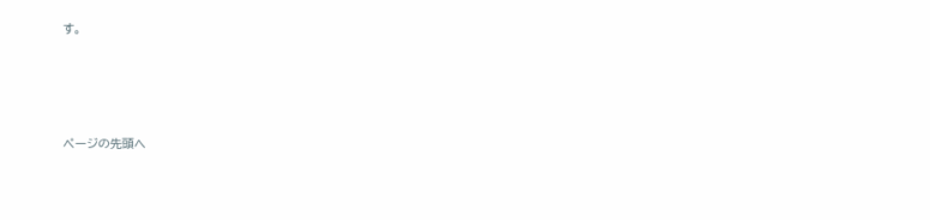す。





ページの先頭へ